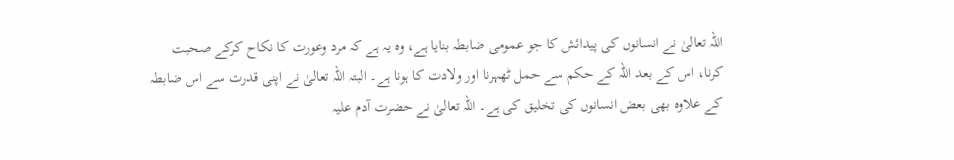اللہ تعالیٰ نے انسانوں کی پیدائش کا جو عمومی ضابطہ بنایا ہے، وہ یہ ہے کہ مرد وعورت کا نکاح کرکے صحبت کرنا، اس کے بعد اللہ کے حکم سے حمل ٹھہرنا اور ولادت کا ہونا ہے۔ البتہ اللہ تعالیٰ نے اپنی قدرت سے اس ضابطہ کے علاوہ بھی بعض انسانوں کی تخلیق کی ہے۔ اللہ تعالیٰ نے حضرت آدم علیہ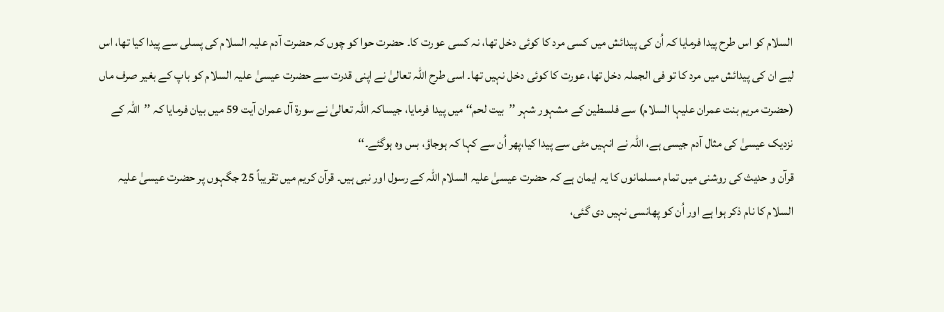السلام کو اس طرح پیدا فرمایا کہ اُن کی پیدائش میں کسی مرد کا کوئی دخل تھا، نہ کسی عورت کا۔ حضرت حوا کو چوں کہ حضرت آدم علیہ السلام کی پسلی سے پیدا کیا تھا، اس لیے ان کی پیدائش میں مرد کا تو فی الجملہ دخل تھا، عورت کا کوئی دخل نہیں تھا۔ اسی طرح اللہ تعالیٰ نے اپنی قدرت سے حضرت عیسیٰ علیہ السلام کو باپ کے بغیر صرف ماں (حضرت مریم بنت عمران علیہا السلام) سے فلسطین کے مشہور شہر ’’بیت لحم‘‘ میں پیدا فرمایا، جیساکہ اللہ تعالیٰ نے سورۃ آل عمران آیت 59 میں بیان فرمایا کہ ’’اللہ کے نزدیک عیسیٰ کی مثال آدم جیسی ہے، اللہ نے انہیں مٹی سے پیدا کیا،پھر اُن سے کہا کہ ہوجاؤ، بس وہ ہوگئے۔‘‘
قرآن و حدیث کی روشنی میں تمام مسلمانوں کا یہ ایمان ہے کہ حضرت عیسیٰ علیہ السلام اللہ کے رسول اور نبی ہیں۔ قرآن کریم میں تقریباً 25 جگہوں پر حضرت عیسیٰ علیہ السلام کا نام ذکر ہوا ہے اور اُن کو پھانسی نہیں دی گئی،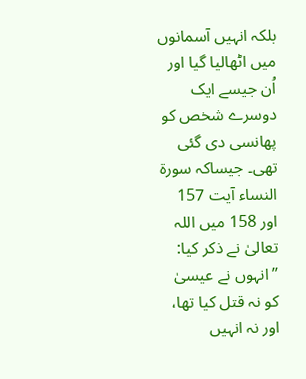بلکہ انہیں آسمانوں میں اٹھالیا گیا اور اُن جیسے ایک دوسرے شخص کو پھانسی دی گئی تھی۔ جیساکہ سورۃ النساء آیت 157 اور 158 میں اللہ تعالیٰ نے ذکر کیا: ’’انہوں نے عیسیٰ کو نہ قتل کیا تھا، اور نہ انہیں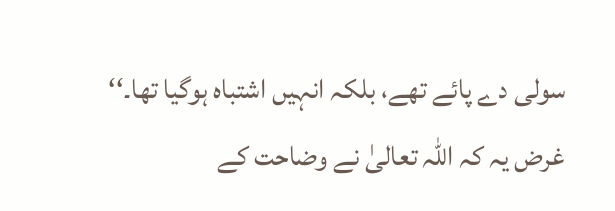سولی دے پائے تھے، بلکہ انہیں اشتباہ ہوگیا تھا۔‘‘
غرض یہ کہ اللہ تعالیٰ نے وضاحت کے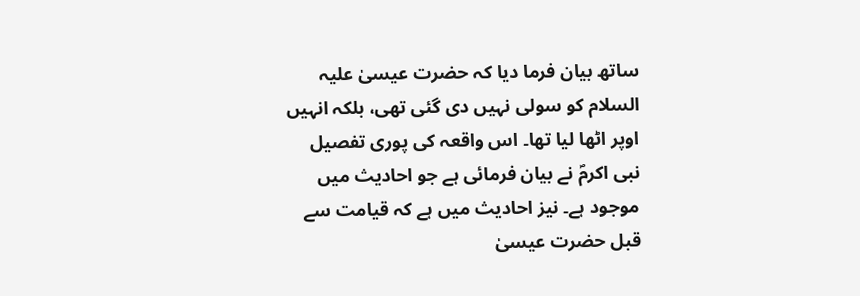ساتھ بیان فرما دیا کہ حضرت عیسیٰ علیہ السلام کو سولی نہیں دی گئی تھی، بلکہ انہیں اوپر اٹھا لیا تھا۔ اس واقعہ کی پوری تفصیل نبی اکرمؐ نے بیان فرمائی ہے جو احادیث میں موجود ہے۔ نیز احادیث میں ہے کہ قیامت سے قبل حضرت عیسیٰ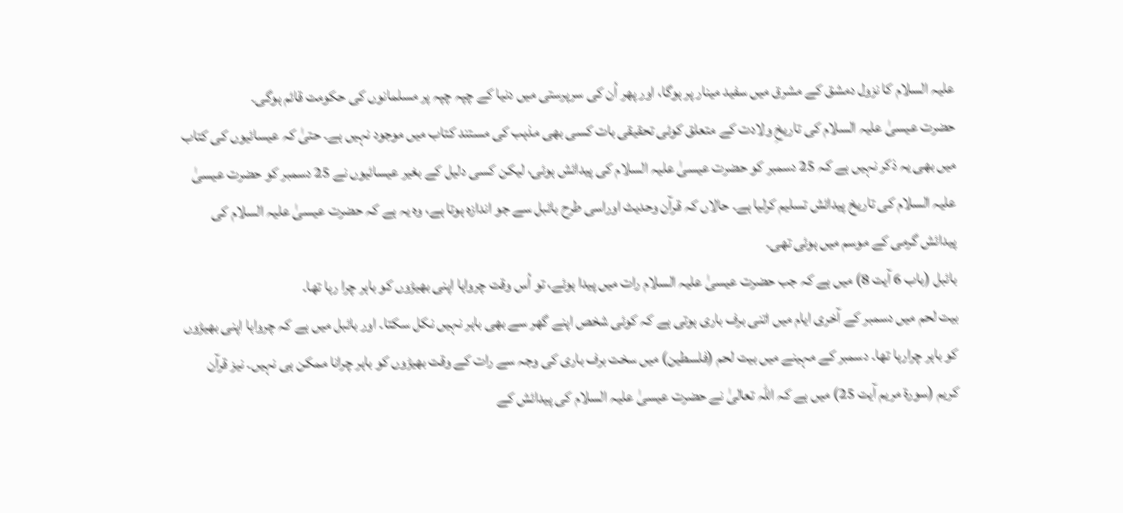علیہ السلام کا نزول دمشق کے مشرق میں سفید مینار پر ہوگا، اور پھر اُن کی سرپرستی میں دنیا کے چپہ چپہ پر مسلمانوں کی حکومت قائم ہوگی۔
حضرت عیسیٰ علیہ السلام کی تاریخِ ولادت کے متعلق کوئی تحقیقی بات کسی بھی مذہب کی مستند کتاب میں موجود نہیں ہے۔ حتیٰ کہ عیسائیوں کی کتاب میں بھی یہ ذکر نہیں ہے کہ 25 دسمبر کو حضرت عیسیٰ علیہ السلام کی پیدائش ہوئی، لیکن کسی دلیل کے بغیر عیسائیوں نے 25 دسمبر کو حضرت عیسیٰ علیہ السلام کی تاریخ پیدائش تسلیم کرلیا ہے۔ حالاں کہ قرآن وحدیث اوراسی طرح بائبل سے جو اندازہ ہوتا ہے، وہ یہ ہے کہ حضرت عیسیٰ علیہ السلام کی پیدائش گرمی کے موسم میں ہوئی تھی۔
بائبل (باب 6 آیت 8) میں ہے کہ جب حضرت عیسیٰ علیہ السلام رات میں پیدا ہوئے، تو اُس وقت چرواہا اپنی بھیڑوں کو باہر چرا رہا تھا۔
بیت لحم میں دسمبر کے آخری ایام میں اتنی برف باری ہوتی ہے کہ کوئی شخص اپنے گھر سے بھی باہر نہیں نکل سکتا۔ اور بائبل میں ہے کہ چرواہا اپنی بھیڑوں کو باہر چرارہا تھا۔ دسمبر کے مہینے میں بیت لحم (فلسطین) میں سخت برف باری کی وجہ سے رات کے وقت بھیڑوں کو باہر چرانا ممکن ہی نہیں۔ نیز قرآن کریم (سورۃ مریم آیت 25) میں ہے کہ اللہ تعالیٰ نے حضرت عیسیٰ علیہ السلام کی پیدائش کے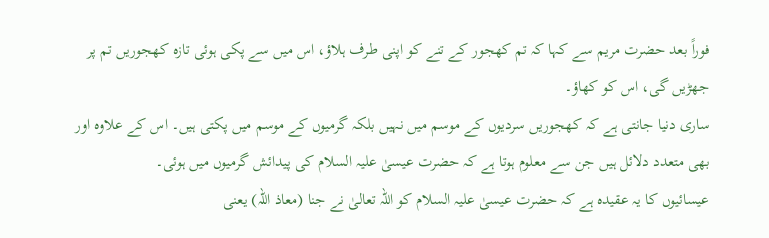فوراً بعد حضرت مریم سے کہا کہ تم کھجور کے تنے کو اپنی طرف ہلاؤ، اس میں سے پکی ہوئی تازہ کھجوریں تم پر جھڑیں گی، اس کو کھاؤ۔
ساری دنیا جانتی ہے کہ کھجوریں سردیوں کے موسم میں نہیں بلکہ گرمیوں کے موسم میں پکتی ہیں۔ اس کے علاوہ اور بھی متعدد دلائل ہیں جن سے معلوم ہوتا ہے کہ حضرت عیسیٰ علیہ السلام کی پیدائش گرمیوں میں ہوئی۔
عیسائیوں کا یہ عقیدہ ہے کہ حضرت عیسیٰ علیہ السلام کو اللہ تعالیٰ نے جنا (معاذ اللہ) یعنی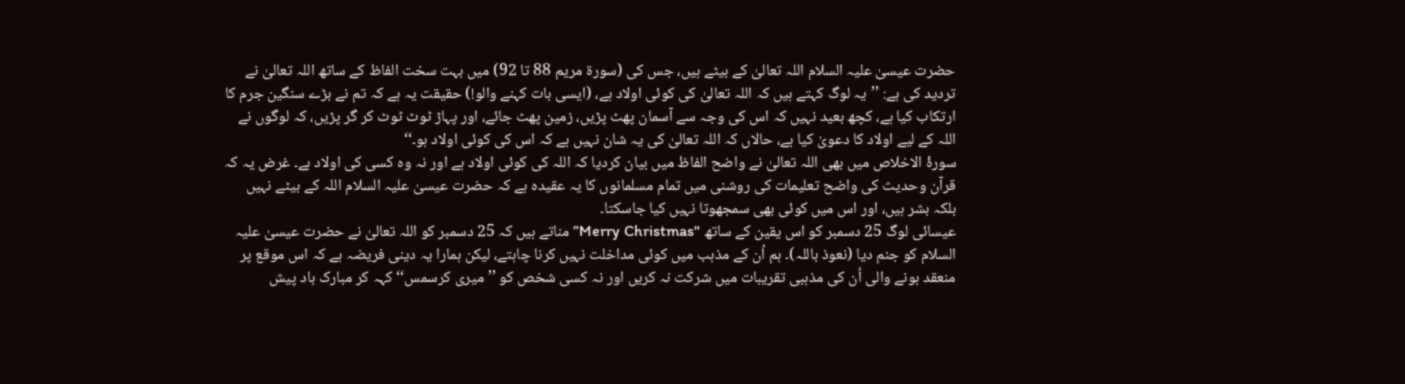حضرت عیسیٰ علیہ السلام اللہ تعالیٰ کے بیٹے ہیں، جس کی (سورۃ مریم 88 تا 92) میں بہت سخت الفاظ کے ساتھ اللہ تعالیٰ نے تردید کی ہے: ’’یہ لوگ کہتے ہیں کہ اللہ تعالیٰ کی کوئی اولاد ہے، (ایسی بات کہنے والو!) حقیقت یہ ہے کہ تم نے بڑے سنگین جرم کا ارتکاب کیا ہے، کچھ بعید نہیں کہ اس کی وجہ سے آسمان پھٹ پڑیں، زمین پھٹ جائے، اور پہاڑ ٹوٹ ٹوٹ کر گر پڑیں، کہ لوگوں نے اللہ کے لیے اولاد کا دعویٰ کیا ہے، حالاں کہ اللہ تعالیٰ کی یہ شان نہیں ہے کہ اس کی کوئی اولاد ہو۔‘‘
سورۂ الاخلاص میں بھی اللہ تعالیٰ نے واضح الفاظ میں بیان کردیا کہ اللہ کی کوئی اولاد ہے اور نہ وہ کسی کی اولاد ہے۔ غرض یہ کہ قرآن وحدیث کی واضح تعلیمات کی روشنی میں تمام مسلمانوں کا یہ عقیدہ ہے کہ حضرت عیسیٰ علیہ السلام اللہ کے بیٹے نہیں بلکہ بشر ہیں، اور اس میں کوئی بھی سمجھوتا نہیں کیا جاسکتا۔
عیسائی لوگ 25 دسمبر کو اس یقین کے ساتھ "Merry Christmas” مناتے ہیں کہ 25 دسمبر کو اللہ تعالیٰ نے حضرت عیسیٰ علیہ السلام کو جنم دیا (نعوذ باللہ)۔ ہم اُن کے مذہب میں کوئی مداخلت نہیں کرنا چاہتے، لیکن ہمارا یہ دینی فریضہ ہے کہ اس موقع پر منعقد ہونے والی اُن کی مذہبی تقریبات میں شرکت نہ کریں اور نہ کسی شخص کو ’’میری کرسمس‘‘ کہہ کر مبارک باد پیش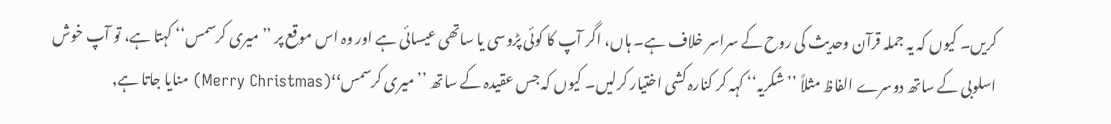کریں۔ کیوں کہ یہ جملہ قرآن وحدیث کی روح کے سراسر خلاف ہے۔ ہاں، اگر آپ کا کوئی پڑوسی یا ساتھی عیسائی ہے اور وہ اس موقع پر ’’میری کرسمس‘‘ کہتا ہے، تو آپ خوش اسلوبی کے ساتھ دوسرے الفاظ مثلاً ’’شکریہ‘‘ کہہ کر کنارہ کشی اختیار کرلیں۔ کیوں کہ جس عقیدہ کے ساتھ ’’میری کرسمس‘‘(Merry Christmas) منایا جاتا ہے,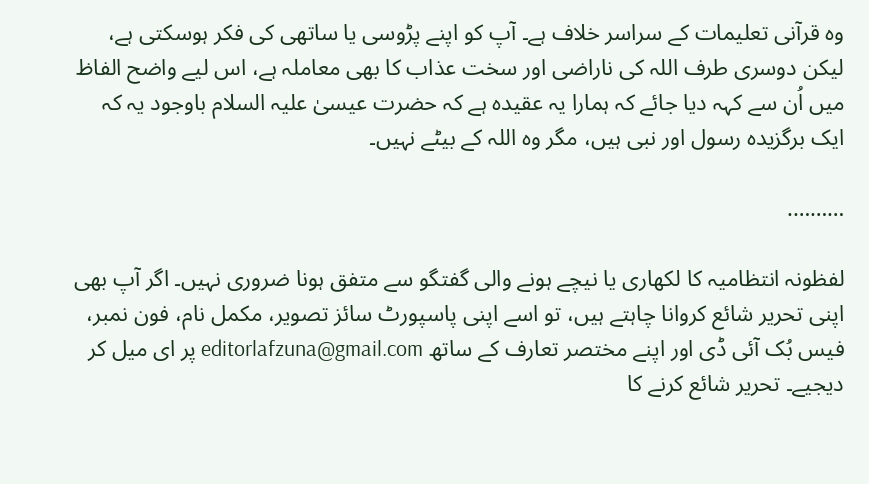وہ قرآنی تعلیمات کے سراسر خلاف ہے۔ آپ کو اپنے پڑوسی یا ساتھی کی فکر ہوسکتی ہے، لیکن دوسری طرف اللہ کی ناراضی اور سخت عذاب کا بھی معاملہ ہے، اس لیے واضح الفاظ میں اُن سے کہہ دیا جائے کہ ہمارا یہ عقیدہ ہے کہ حضرت عیسیٰ علیہ السلام باوجود یہ کہ ایک برگزیدہ رسول اور نبی ہیں، مگر وہ اللہ کے بیٹے نہیں۔

……….

لفظونہ انتظامیہ کا لکھاری یا نیچے ہونے والی گفتگو سے متفق ہونا ضروری نہیں۔ اگر آپ بھی اپنی تحریر شائع کروانا چاہتے ہیں، تو اسے اپنی پاسپورٹ سائز تصویر، مکمل نام، فون نمبر، فیس بُک آئی ڈی اور اپنے مختصر تعارف کے ساتھ editorlafzuna@gmail.com پر ای میل کر دیجیے۔ تحریر شائع کرنے کا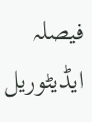فیصلہ ایڈیٹوریل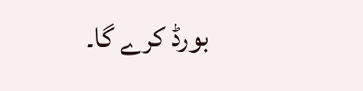بورڈ کرے گا۔